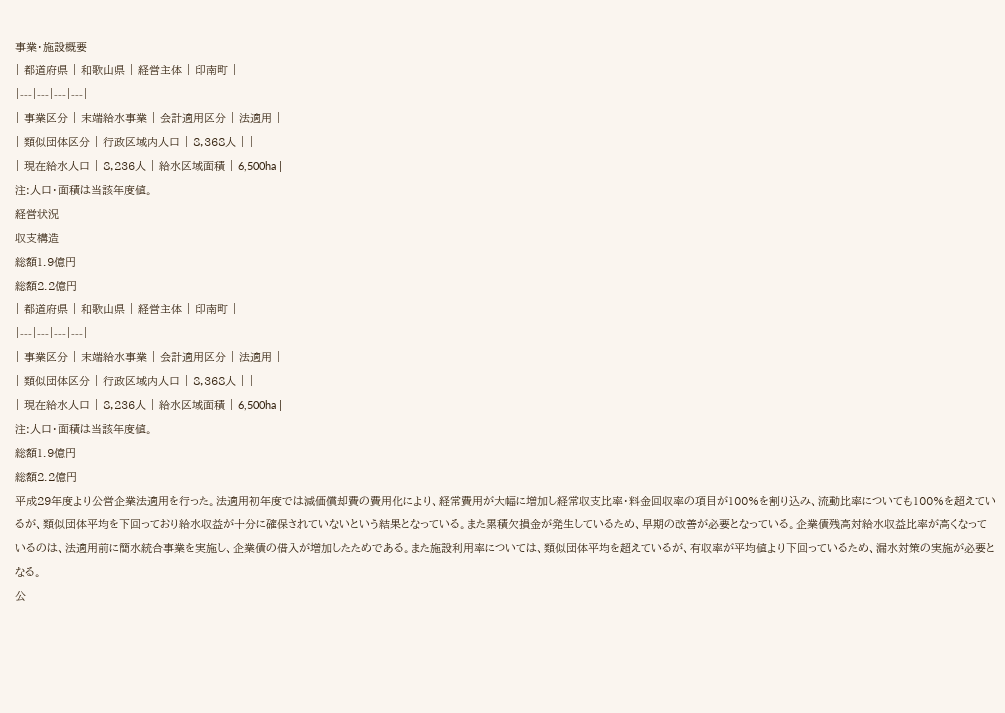事業・施設概要
| 都道府県 | 和歌山県 | 経営主体 | 印南町 |
|---|---|---|---|
| 事業区分 | 末端給水事業 | 会計適用区分 | 法適用 |
| 類似団体区分 | 行政区域内人口 | 8,368人 | |
| 現在給水人口 | 8,236人 | 給水区域面積 | 6,500ha |
注:人口・面積は当該年度値。
経営状況
収支構造
総額1.9億円
総額2.2億円
| 都道府県 | 和歌山県 | 経営主体 | 印南町 |
|---|---|---|---|
| 事業区分 | 末端給水事業 | 会計適用区分 | 法適用 |
| 類似団体区分 | 行政区域内人口 | 8,368人 | |
| 現在給水人口 | 8,236人 | 給水区域面積 | 6,500ha |
注:人口・面積は当該年度値。
総額1.9億円
総額2.2億円
平成29年度より公営企業法適用を行った。法適用初年度では減価償却費の費用化により、経常費用が大幅に増加し経常収支比率・料金回収率の項目が100%を割り込み、流動比率についても100%を超えているが、類似団体平均を下回っており給水収益が十分に確保されていないという結果となっている。また累積欠損金が発生しているため、早期の改善が必要となっている。企業債残高対給水収益比率が高くなっているのは、法適用前に簡水統合事業を実施し、企業債の借入が増加したためである。また施設利用率については、類似団体平均を超えているが、有収率が平均値より下回っているため、漏水対策の実施が必要となる。
公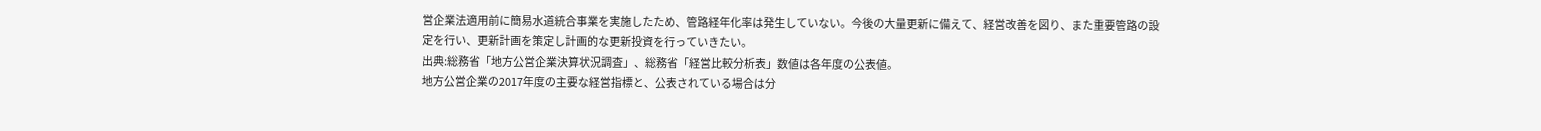営企業法適用前に簡易水道統合事業を実施したため、管路経年化率は発生していない。今後の大量更新に備えて、経営改善を図り、また重要管路の設定を行い、更新計画を策定し計画的な更新投資を行っていきたい。
出典:総務省「地方公営企業決算状況調査」、総務省「経営比較分析表」数値は各年度の公表値。
地方公営企業の2017年度の主要な経営指標と、公表されている場合は分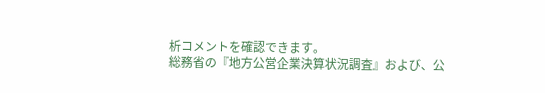析コメントを確認できます。
総務省の『地方公営企業決算状況調査』および、公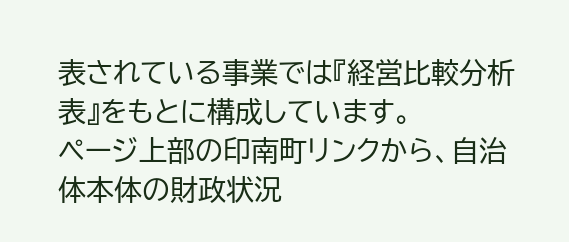表されている事業では『経営比較分析表』をもとに構成しています。
ページ上部の印南町リンクから、自治体本体の財政状況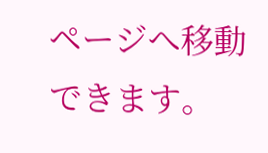ページへ移動できます。